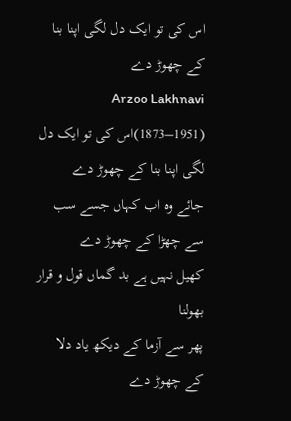اس کی تو ایک دل لگی اپنا بنا کے چھوڑ دے
Arzoo Lakhnavi (1873–1951)اس کی تو ایک دل لگی اپنا بنا کے چھوڑ دے
جائے وہ اب کہاں جسے سب سے چھڑا کے چھوڑ دے
کھیل نہیں ہے بد گماں قول و قرار بھولنا
پھر سے آزما کے دیکھ یاد دلا کے چھوڑ دے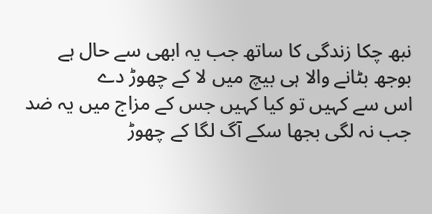نبھ چکا زندگی کا ساتھ جب یہ ابھی سے حال ہے
بوجھ بٹانے والا ہی بیچ میں لا کے چھوڑ دے
اس سے کہیں تو کیا کہیں جس کے مزاج میں یہ ضد
جب نہ لگی بجھا سکے آگ لگا کے چھوڑ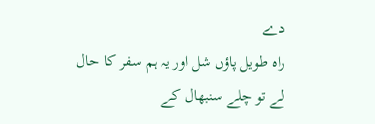دے
راہ طویل پاؤں شل اور یہ ہم سفر کا حال
لے تو چلے سنبھال کے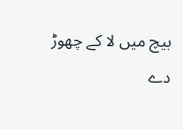بیچ میں لا کے چھوڑ دے